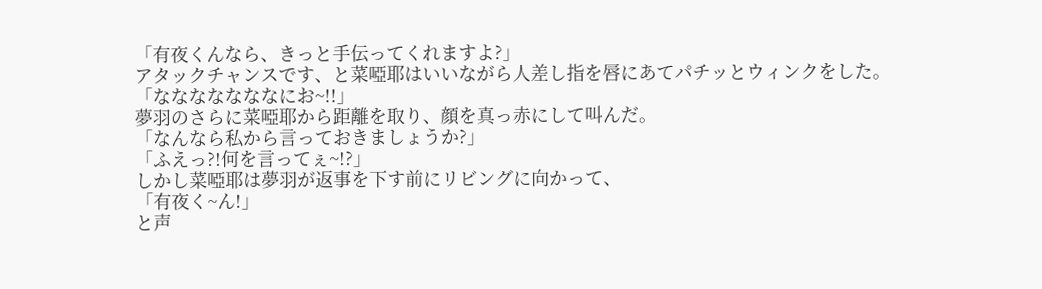「有夜くんなら、きっと手伝ってくれますよ?」
アタックチャンスです、と菜啞耶はいいながら人差し指を唇にあてパチッとウィンクをした。
「なななななななにお~!!」
夢羽のさらに菜啞耶から距離を取り、顔を真っ赤にして叫んだ。
「なんなら私から言っておきましょうか?」
「ふえっ?!何を言ってぇ~!?」
しかし菜啞耶は夢羽が返事を下す前にリビングに向かって、
「有夜く~ん!」
と声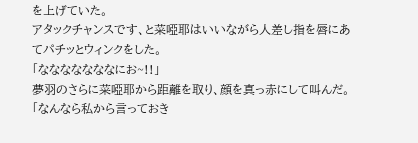を上げていた。
アタックチャンスです、と菜啞耶はいいながら人差し指を唇にあてパチッとウィンクをした。
「なななななななにお~!!」
夢羽のさらに菜啞耶から距離を取り、顔を真っ赤にして叫んだ。
「なんなら私から言っておき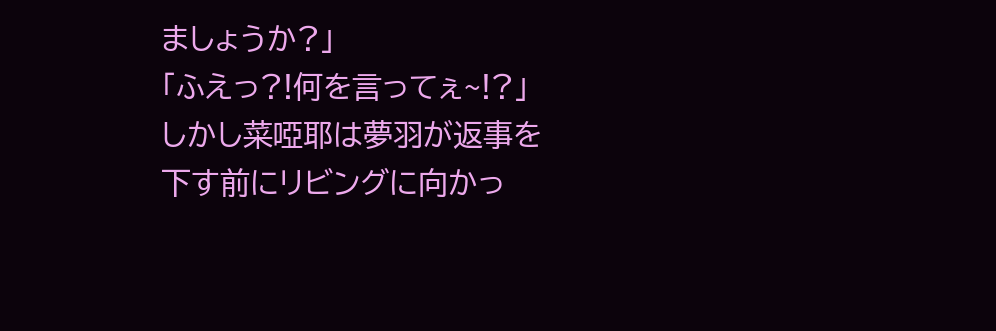ましょうか?」
「ふえっ?!何を言ってぇ~!?」
しかし菜啞耶は夢羽が返事を下す前にリビングに向かっ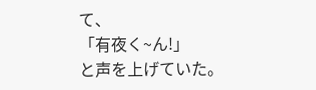て、
「有夜く~ん!」
と声を上げていた。